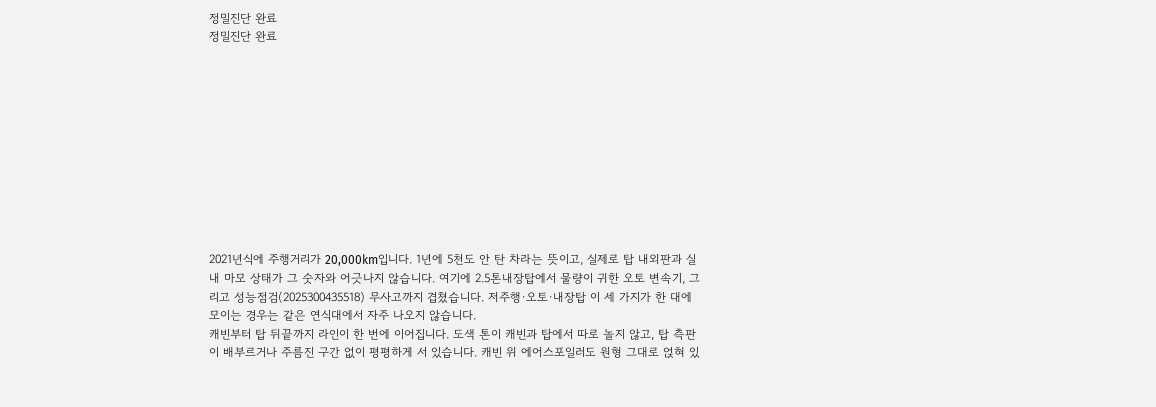정밀진단 완료
정밀진단 완료











2021년식에 주행거리가 20,000km입니다. 1년에 5천도 안 탄 차라는 뜻이고, 실제로 탑 내외판과 실내 마모 상태가 그 숫자와 어긋나지 않습니다. 여기에 2.5톤내장탑에서 물량이 귀한 오토 변속기, 그리고 성능점검(2025300435518) 무사고까지 겹쳤습니다. 저주행·오토·내장탑 이 세 가지가 한 대에 모이는 경우는 같은 연식대에서 자주 나오지 않습니다.
캐빈부터 탑 뒤끝까지 라인이 한 번에 이어집니다. 도색 톤이 캐빈과 탑에서 따로 놀지 않고, 탑 측판이 배부르거나 주름진 구간 없이 평평하게 서 있습니다. 캐빈 위 에어스포일러도 원형 그대로 얹혀 있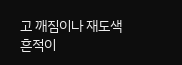고 깨짐이나 재도색 흔적이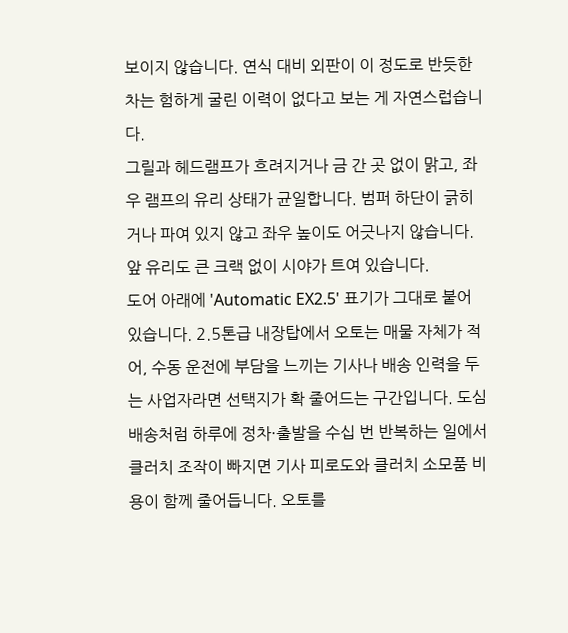보이지 않습니다. 연식 대비 외판이 이 정도로 반듯한 차는 험하게 굴린 이력이 없다고 보는 게 자연스럽습니다.
그릴과 헤드램프가 흐려지거나 금 간 곳 없이 맑고, 좌우 램프의 유리 상태가 균일합니다. 범퍼 하단이 긁히거나 파여 있지 않고 좌우 높이도 어긋나지 않습니다. 앞 유리도 큰 크랙 없이 시야가 트여 있습니다.
도어 아래에 'Automatic EX2.5' 표기가 그대로 붙어 있습니다. 2.5톤급 내장탑에서 오토는 매물 자체가 적어, 수동 운전에 부담을 느끼는 기사나 배송 인력을 두는 사업자라면 선택지가 확 줄어드는 구간입니다. 도심 배송처럼 하루에 정차·출발을 수십 번 반복하는 일에서 클러치 조작이 빠지면 기사 피로도와 클러치 소모품 비용이 함께 줄어듭니다. 오토를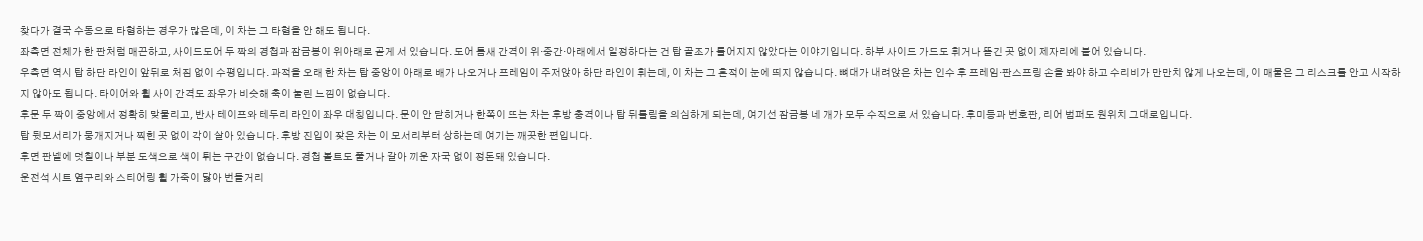찾다가 결국 수동으로 타협하는 경우가 많은데, 이 차는 그 타협을 안 해도 됩니다.
좌측면 전체가 한 판처럼 매끈하고, 사이드도어 두 짝의 경첩과 잠금봉이 위아래로 곧게 서 있습니다. 도어 틈새 간격이 위·중간·아래에서 일정하다는 건 탑 골조가 틀어지지 않았다는 이야기입니다. 하부 사이드 가드도 휘거나 뜯긴 곳 없이 제자리에 붙어 있습니다.
우측면 역시 탑 하단 라인이 앞뒤로 처짐 없이 수평입니다. 과적을 오래 한 차는 탑 중앙이 아래로 배가 나오거나 프레임이 주저앉아 하단 라인이 휘는데, 이 차는 그 흔적이 눈에 띄지 않습니다. 뼈대가 내려앉은 차는 인수 후 프레임·판스프링 손을 봐야 하고 수리비가 만만치 않게 나오는데, 이 매물은 그 리스크를 안고 시작하지 않아도 됩니다. 타이어와 휠 사이 간격도 좌우가 비슷해 축이 눌린 느낌이 없습니다.
후문 두 짝이 중앙에서 정확히 맞물리고, 반사 테이프와 테두리 라인이 좌우 대칭입니다. 문이 안 닫히거나 한쪽이 뜨는 차는 후방 충격이나 탑 뒤틀림을 의심하게 되는데, 여기선 잠금봉 네 개가 모두 수직으로 서 있습니다. 후미등과 번호판, 리어 범퍼도 원위치 그대로입니다.
탑 뒷모서리가 뭉개지거나 찍힌 곳 없이 각이 살아 있습니다. 후방 진입이 잦은 차는 이 모서리부터 상하는데 여기는 깨끗한 편입니다.
후면 판넬에 덧칠이나 부분 도색으로 색이 튀는 구간이 없습니다. 경첩 볼트도 풀거나 갈아 끼운 자국 없이 정돈돼 있습니다.
운전석 시트 옆구리와 스티어링 휠 가죽이 닳아 번들거리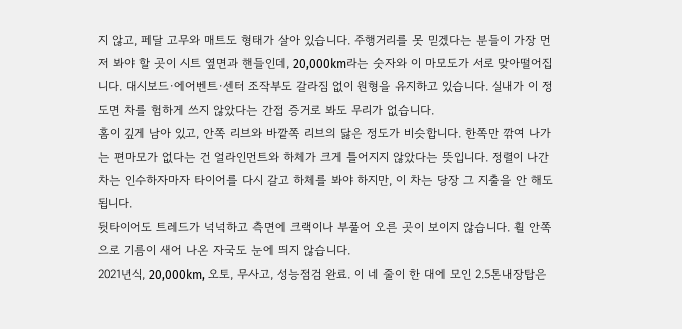지 않고, 페달 고무와 매트도 형태가 살아 있습니다. 주행거리를 못 믿겠다는 분들이 가장 먼저 봐야 할 곳이 시트 옆면과 핸들인데, 20,000km라는 숫자와 이 마모도가 서로 맞아떨어집니다. 대시보드·에어벤트·센터 조작부도 갈라짐 없이 원형을 유지하고 있습니다. 실내가 이 정도면 차를 험하게 쓰지 않았다는 간접 증거로 봐도 무리가 없습니다.
홈이 깊게 남아 있고, 안쪽 리브와 바깥쪽 리브의 닳은 정도가 비슷합니다. 한쪽만 깎여 나가는 편마모가 없다는 건 얼라인먼트와 하체가 크게 틀어지지 않았다는 뜻입니다. 정렬이 나간 차는 인수하자마자 타이어를 다시 갈고 하체를 봐야 하지만, 이 차는 당장 그 지출을 안 해도 됩니다.
뒷타이어도 트레드가 넉넉하고 측면에 크랙이나 부풀어 오른 곳이 보이지 않습니다. 휠 안쪽으로 기름이 새어 나온 자국도 눈에 띄지 않습니다.
2021년식, 20,000km, 오토, 무사고, 성능점검 완료. 이 네 줄이 한 대에 모인 2.5톤내장탑은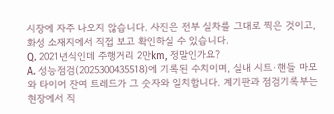시장에 자주 나오지 않습니다. 사진은 전부 실차를 그대로 찍은 것이고, 화성 소재지에서 직접 보고 확인하실 수 있습니다.
Q. 2021년식인데 주행거리 2만km, 정말인가요?
A. 성능점검(2025300435518)에 기록된 수치이며, 실내 시트·핸들 마모와 타이어 잔여 트레드가 그 숫자와 일치합니다. 계기판과 점검기록부는 현장에서 직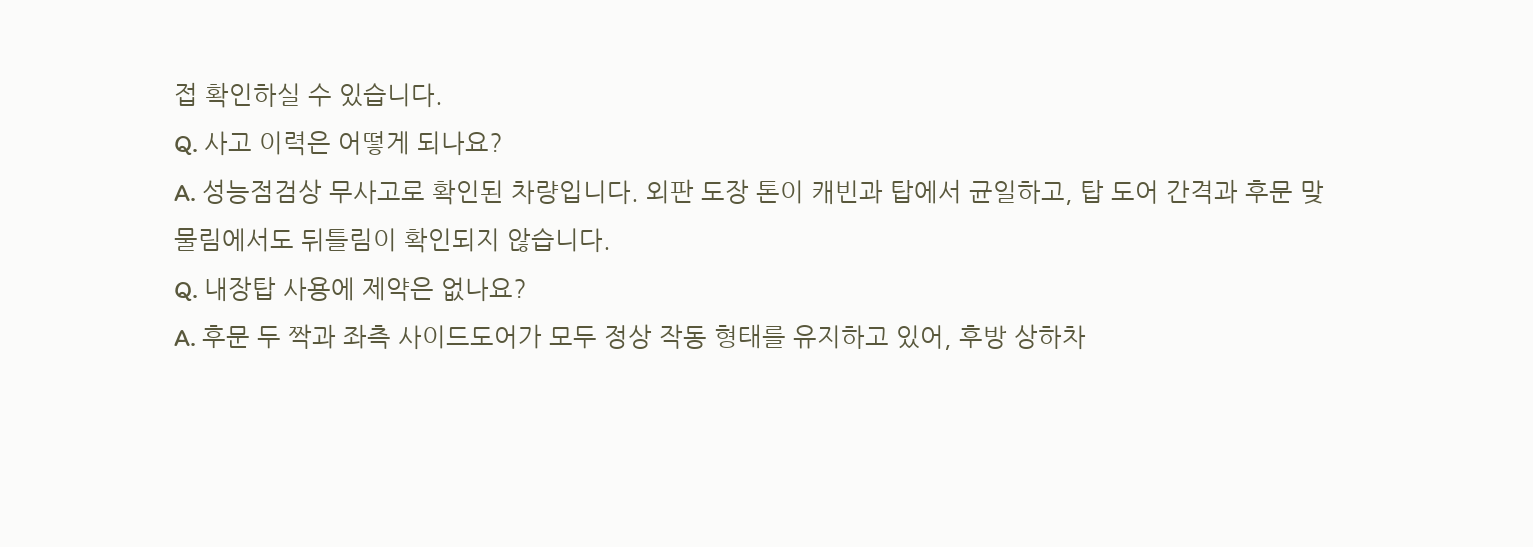접 확인하실 수 있습니다.
Q. 사고 이력은 어떻게 되나요?
A. 성능점검상 무사고로 확인된 차량입니다. 외판 도장 톤이 캐빈과 탑에서 균일하고, 탑 도어 간격과 후문 맞물림에서도 뒤틀림이 확인되지 않습니다.
Q. 내장탑 사용에 제약은 없나요?
A. 후문 두 짝과 좌측 사이드도어가 모두 정상 작동 형태를 유지하고 있어, 후방 상하차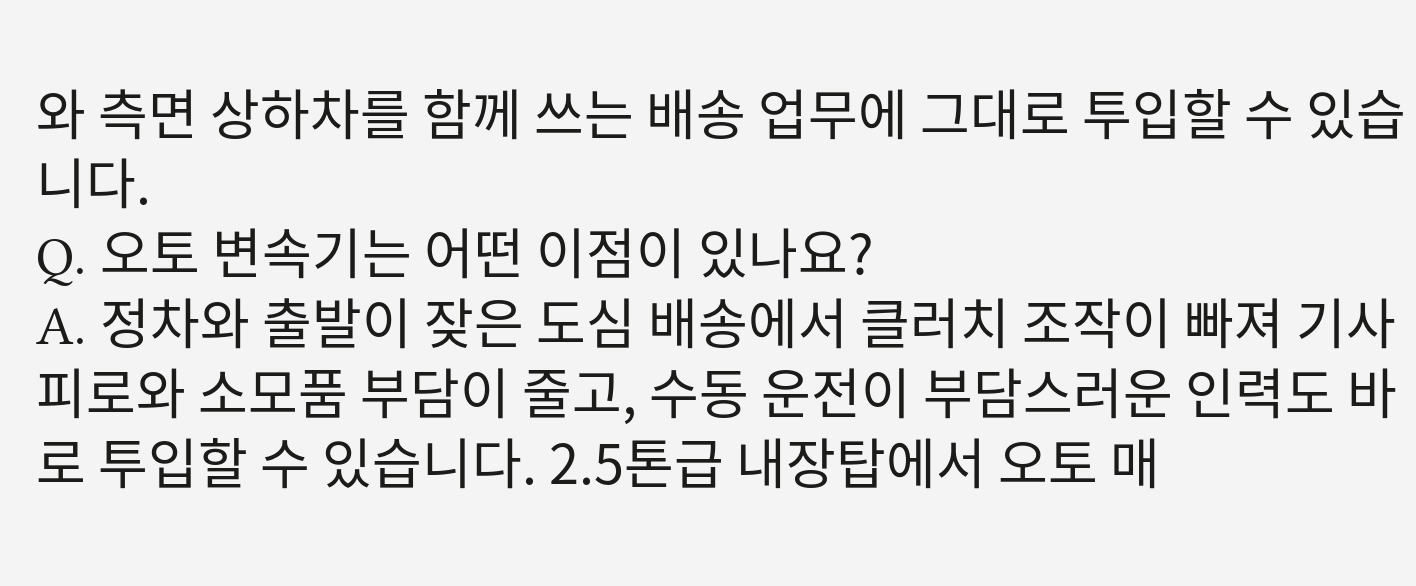와 측면 상하차를 함께 쓰는 배송 업무에 그대로 투입할 수 있습니다.
Q. 오토 변속기는 어떤 이점이 있나요?
A. 정차와 출발이 잦은 도심 배송에서 클러치 조작이 빠져 기사 피로와 소모품 부담이 줄고, 수동 운전이 부담스러운 인력도 바로 투입할 수 있습니다. 2.5톤급 내장탑에서 오토 매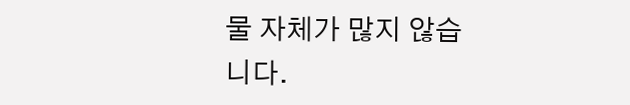물 자체가 많지 않습니다.